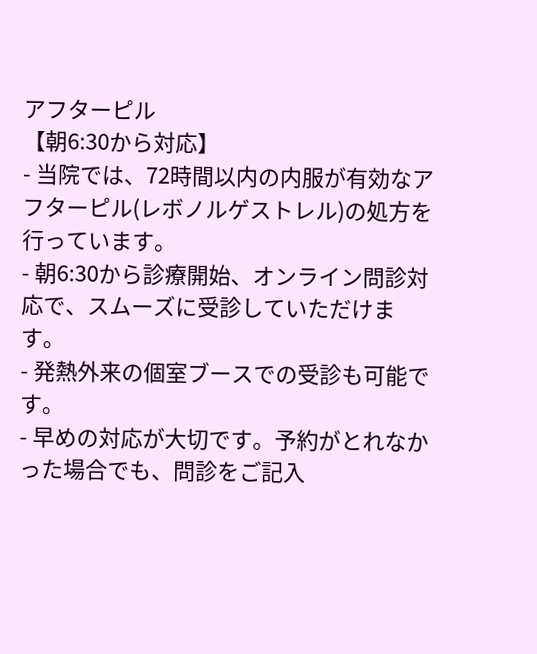アフターピル
【朝6:30から対応】
- 当院では、72時間以内の内服が有効なアフターピル(レボノルゲストレル)の処方を行っています。
- 朝6:30から診療開始、オンライン問診対応で、スムーズに受診していただけます。
- 発熱外来の個室ブースでの受診も可能です。
- 早めの対応が大切です。予約がとれなかった場合でも、問診をご記入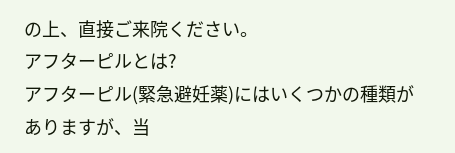の上、直接ご来院ください。
アフターピルとは?
アフターピル(緊急避妊薬)にはいくつかの種類がありますが、当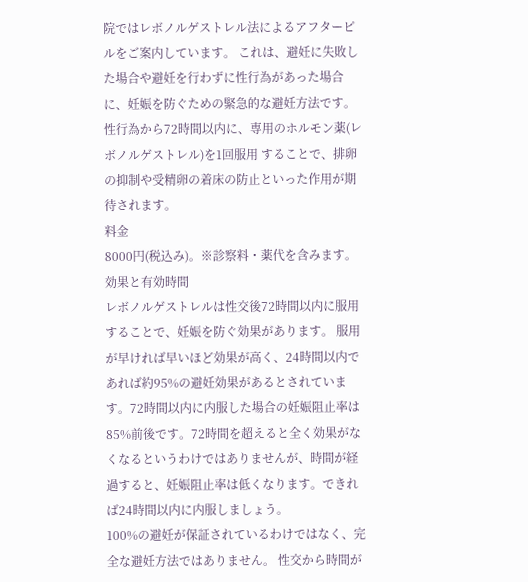院ではレボノルゲストレル法によるアフターピルをご案内しています。 これは、避妊に失敗した場合や避妊を行わずに性行為があった場合に、妊娠を防ぐための緊急的な避妊方法です。
性行為から72時間以内に、専用のホルモン薬(レボノルゲストレル)を1回服用 することで、排卵の抑制や受精卵の着床の防止といった作用が期待されます。
料金
8000円(税込み)。※診察料・薬代を含みます。
効果と有効時間
レボノルゲストレルは性交後72時間以内に服用することで、妊娠を防ぐ効果があります。 服用が早ければ早いほど効果が高く、24時間以内であれば約95%の避妊効果があるとされています。72時間以内に内服した場合の妊娠阻止率は85%前後です。72時間を超えると全く効果がなくなるというわけではありませんが、時間が経過すると、妊娠阻止率は低くなります。できれば24時間以内に内服しましょう。
100%の避妊が保証されているわけではなく、完全な避妊方法ではありません。 性交から時間が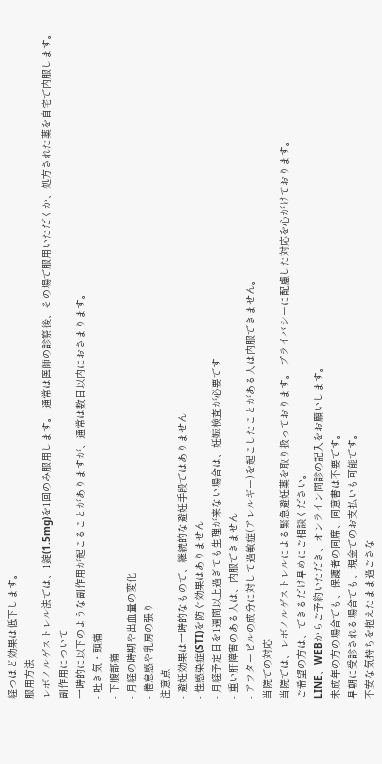経つほど効果は低下します。
服用方法
レボノルゲストレル法では、1錠(1.5mg)を1回のみ服用します。 通常は医師の診察後、その場で服用いただくか、処方された薬を自宅で内服します。
副作用について
一時的に以下のような副作用が起こることがありますが、通常は数日以内におさまります。
- 吐き気・頭痛
- 下腹部痛
- 月経の時期や出血量の変化
- 倦怠感や乳房の張り
注意点
- 避妊効果は一時的なもので、継続的な避妊手段ではありません
- 性感染症(STI)を防ぐ効果はありません
- 月経予定日を1週間以上過ぎても生理が来ない場合は、妊娠検査が必要です
- 重い肝障害のある人は、内服できません
- アフターピルの成分に対して過敏症(アレルギー)を起こしたことがある人は内服できません。
当院での対応
当院では、レボノルゲストレルによる緊急避妊薬を取り扱っております。 プライバシーに配慮した対応を心がけております。
ご希望の方は、できるだけ早めにご相談ください。
LINE、WEBからご予約いただき、オンライン問診の記入をお願いします。
未成年の方の場合でも、保護者の同席、同意書は不要です。
早朝に受診される場合でも、現金でのお支払いも可能です。
不安な気持ちを抱えたまま過ごさな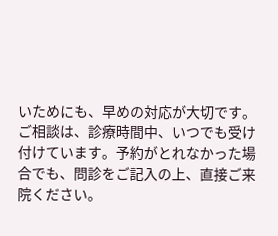いためにも、早めの対応が大切です。ご相談は、診療時間中、いつでも受け付けています。予約がとれなかった場合でも、問診をご記入の上、直接ご来院ください。